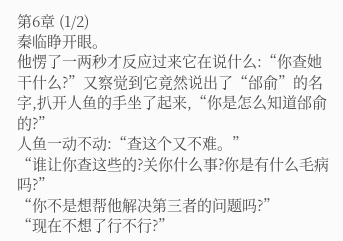第6章 (1/2)
秦临睁开眼。
他愣了一两秒才反应过来它在说什么:“你查她干什么?”又察觉到它竟然说出了“邰俞”的名字,扒开人鱼的手坐了起来,“你是怎么知道邰俞的?”
人鱼一动不动:“查这个又不难。”
“谁让你查这些的?关你什么事?你是有什么毛病吗?”
“你不是想帮他解决第三者的问题吗?”
“现在不想了行不行?”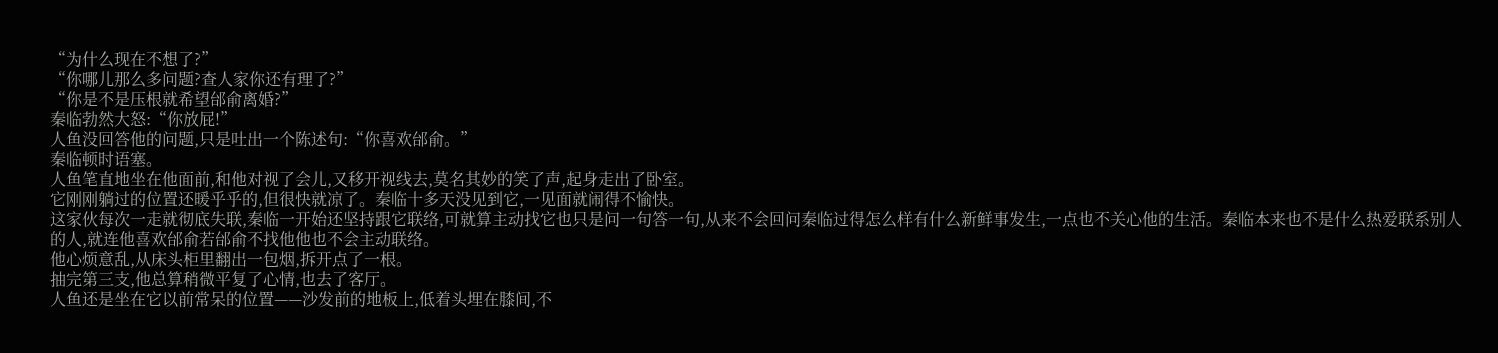“为什么现在不想了?”
“你哪儿那么多问题?查人家你还有理了?”
“你是不是压根就希望邰俞离婚?”
秦临勃然大怒:“你放屁!”
人鱼没回答他的问题,只是吐出一个陈述句:“你喜欢邰俞。”
秦临顿时语塞。
人鱼笔直地坐在他面前,和他对视了会儿,又移开视线去,莫名其妙的笑了声,起身走出了卧室。
它刚刚躺过的位置还暖乎乎的,但很快就凉了。秦临十多天没见到它,一见面就闹得不愉快。
这家伙每次一走就彻底失联,秦临一开始还坚持跟它联络,可就算主动找它也只是问一句答一句,从来不会回问秦临过得怎么样有什么新鲜事发生,一点也不关心他的生活。秦临本来也不是什么热爱联系别人的人,就连他喜欢邰俞若邰俞不找他他也不会主动联络。
他心烦意乱,从床头柜里翻出一包烟,拆开点了一根。
抽完第三支,他总算稍微平复了心情,也去了客厅。
人鱼还是坐在它以前常呆的位置——沙发前的地板上,低着头埋在膝间,不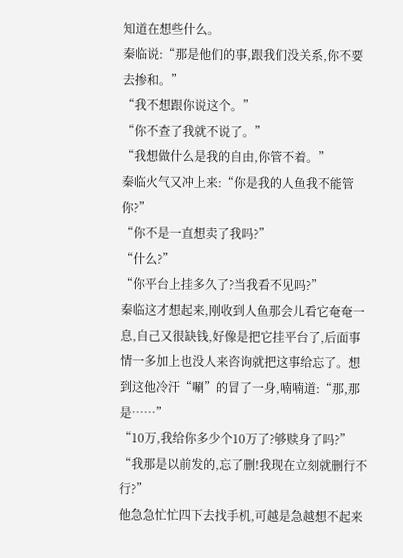知道在想些什么。
秦临说:“那是他们的事,跟我们没关系,你不要去掺和。”
“我不想跟你说这个。”
“你不查了我就不说了。”
“我想做什么是我的自由,你管不着。”
秦临火气又冲上来:“你是我的人鱼我不能管你?”
“你不是一直想卖了我吗?”
“什么?”
“你平台上挂多久了?当我看不见吗?”
秦临这才想起来,刚收到人鱼那会儿看它奄奄一息,自己又很缺钱,好像是把它挂平台了,后面事情一多加上也没人来咨询就把这事给忘了。想到这他冷汗“唰”的冒了一身,喃喃道:“那,那是……”
“10万,我给你多少个10万了?够赎身了吗?”
“我那是以前发的,忘了删!我现在立刻就删行不行?”
他急急忙忙四下去找手机,可越是急越想不起来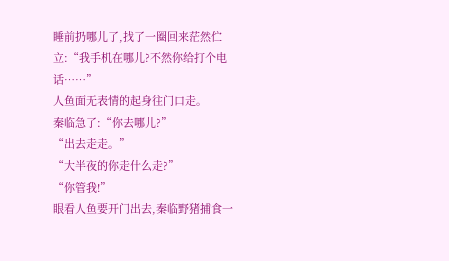睡前扔哪儿了,找了一圈回来茫然伫立:“我手机在哪儿?不然你给打个电话……”
人鱼面无表情的起身往门口走。
秦临急了:“你去哪儿?”
“出去走走。”
“大半夜的你走什么走?”
“你管我!”
眼看人鱼要开门出去,秦临野猪捕食一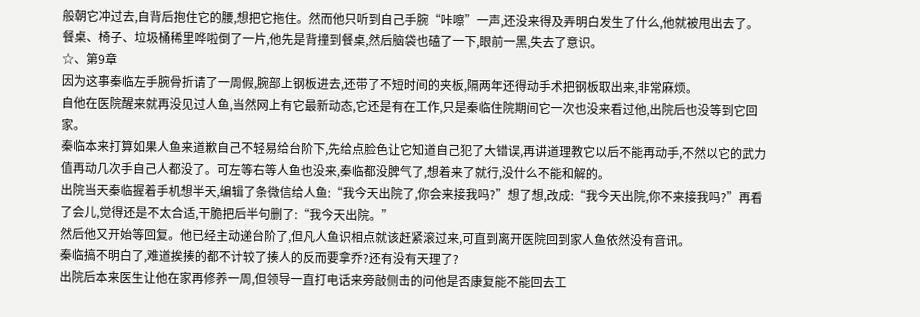般朝它冲过去,自背后抱住它的腰,想把它拖住。然而他只听到自己手腕“咔嚓”一声,还没来得及弄明白发生了什么,他就被甩出去了。
餐桌、椅子、垃圾桶稀里哗啦倒了一片,他先是背撞到餐桌,然后脑袋也磕了一下,眼前一黑,失去了意识。
☆、第9章
因为这事秦临左手腕骨折请了一周假,腕部上钢板进去,还带了不短时间的夹板,隔两年还得动手术把钢板取出来,非常麻烦。
自他在医院醒来就再没见过人鱼,当然网上有它最新动态,它还是有在工作,只是秦临住院期间它一次也没来看过他,出院后也没等到它回家。
秦临本来打算如果人鱼来道歉自己不轻易给台阶下,先给点脸色让它知道自己犯了大错误,再讲道理教它以后不能再动手,不然以它的武力值再动几次手自己人都没了。可左等右等人鱼也没来,秦临都没脾气了,想着来了就行,没什么不能和解的。
出院当天秦临握着手机想半天,编辑了条微信给人鱼:“我今天出院了,你会来接我吗?”想了想,改成:“我今天出院,你不来接我吗?”再看了会儿,觉得还是不太合适,干脆把后半句删了:“我今天出院。”
然后他又开始等回复。他已经主动递台阶了,但凡人鱼识相点就该赶紧滚过来,可直到离开医院回到家人鱼依然没有音讯。
秦临搞不明白了,难道挨揍的都不计较了揍人的反而要拿乔?还有没有天理了?
出院后本来医生让他在家再修养一周,但领导一直打电话来旁敲侧击的问他是否康复能不能回去工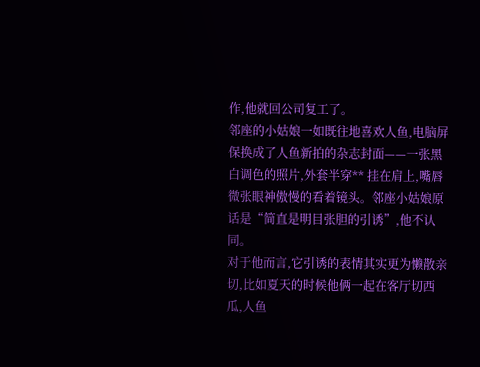作,他就回公司复工了。
邻座的小姑娘一如既往地喜欢人鱼,电脑屏保换成了人鱼新拍的杂志封面——一张黑白调色的照片,外套半穿** 挂在肩上,嘴唇微张眼神傲慢的看着镜头。邻座小姑娘原话是“简直是明目张胆的引诱”,他不认同。
对于他而言,它引诱的表情其实更为懒散亲切,比如夏天的时候他俩一起在客厅切西瓜,人鱼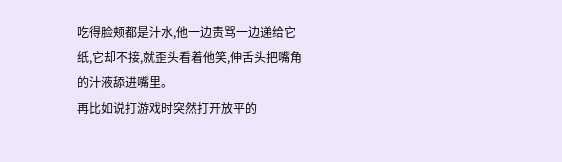吃得脸颊都是汁水,他一边责骂一边递给它纸,它却不接,就歪头看着他笑,伸舌头把嘴角的汁液舔进嘴里。
再比如说打游戏时突然打开放平的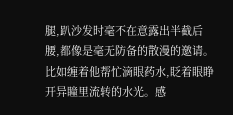腿,趴沙发时毫不在意露出半截后腰,都像是毫无防备的散漫的邀请。
比如缠着他帮忙滴眼药水,眨着眼睁开异瞳里流转的水光。感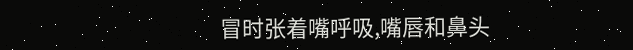冒时张着嘴呼吸,嘴唇和鼻头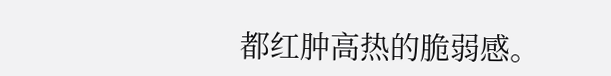都红肿高热的脆弱感。